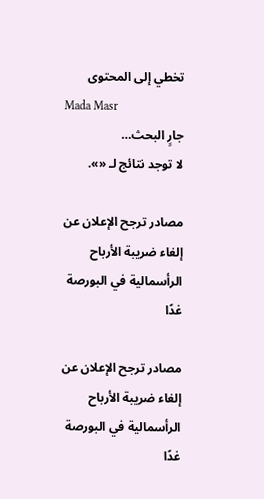تخطي إلى المحتوى
Mada Masr
جارٍ البحث…
لا توجد نتائج لـ «».

مصادر ترجح الإعلان عن إلغاء ضريبة الأرباح الرأسمالية في البورصة غدًا

مصادر ترجح الإعلان عن إلغاء ضريبة الأرباح الرأسمالية في البورصة غدًا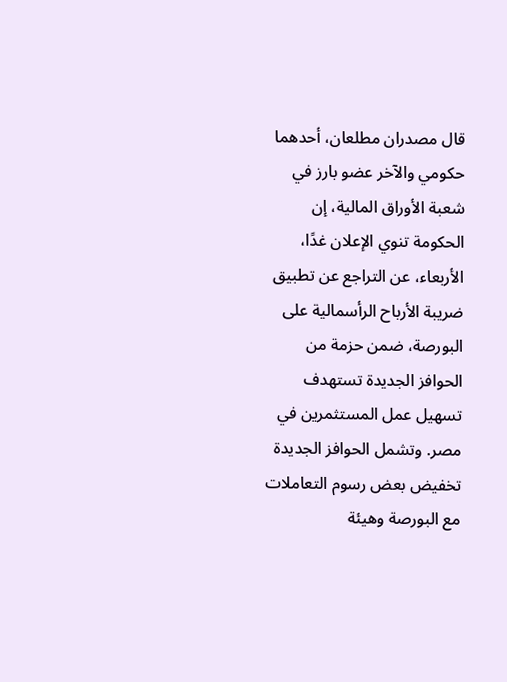قال مصدران مطلعان، أحدهما حكومي والآخر عضو بارز في شعبة الأوراق المالية، إن الحكومة تنوي الإعلان غدًا، الأربعاء، عن التراجع عن تطبيق ضريبة الأرباح الرأسمالية على البورصة، ضمن حزمة من الحوافز الجديدة تستهدف تسهيل عمل المستثمرين في مصر. وتشمل الحوافز الجديدة تخفيض بعض رسوم التعاملات مع البورصة وهيئة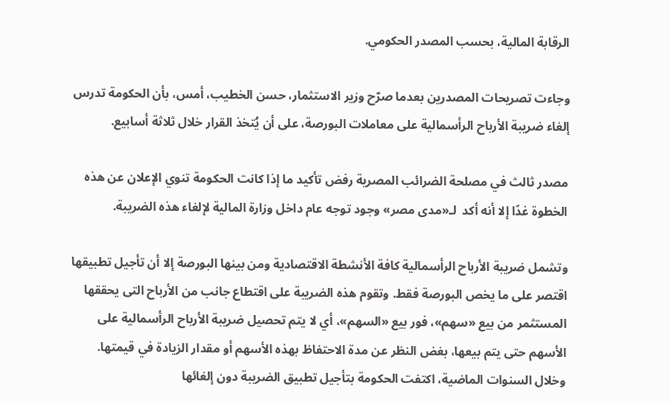الرقابة المالية، بحسب المصدر الحكومي.

وجاءت تصريحات المصدرين بعدما صرّح وزير الاستثمار، حسن الخطيب، أمس، بأن الحكومة تدرس إلغاء ضريبة الأرباح الرأسمالية على معاملات البورصة، على أن يُتخذ القرار خلال ثلاثة أسابيع.

مصدر ثالث في مصلحة الضرائب المصرية رفض تأكيد ما إذا كانت الحكومة تنوي الإعلان عن هذه الخطوة غدًا إلا أنه أكد  لـ«مدى مصر» وجود توجه عام داخل وزارة المالية لإلغاء هذه الضريبة.

وتشمل ضريبة الأرباح الرأسمالية كافة الأنشطة الاقتصادية ومن بينها البورصة إلا أن تأجيل تطبيقها اقتصر على ما يخص البورصة فقط. وتقوم هذه الضريبة على اقتطاع جانب من الأرباح التى يحققها المستثمر من بيع «سهم»، فور بيع «السهم»، أي لا يتم تحصيل ضريبة الأرباح الرأسمالية على الأسهم حتى يتم بيعها، بغض النظر عن مدة الاحتفاظ بهذه الأسهم أو مقدار الزيادة في قيمتها. وخلال السنوات الماضية، اكتفت الحكومة بتأجيل تطبيق الضريبة دون إلغائها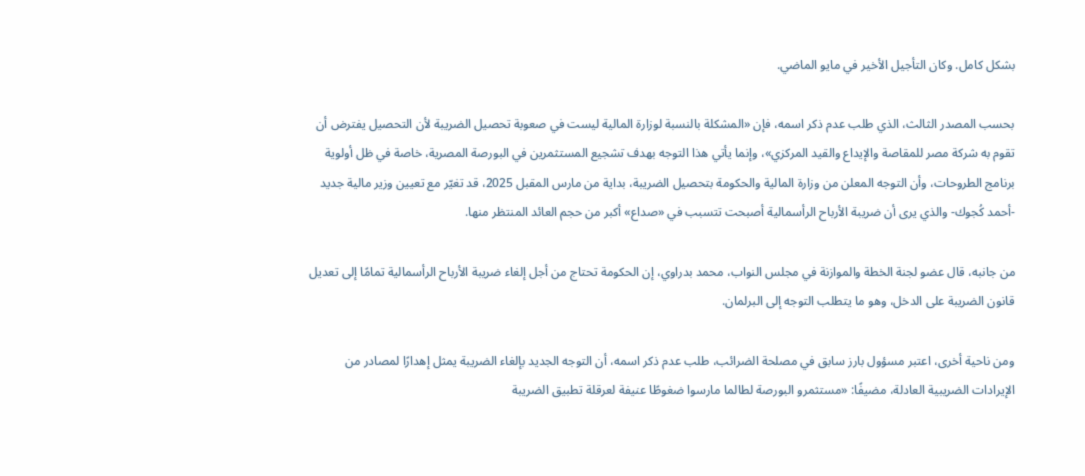بشكل كامل. وكان التأجيل الأخير في مايو الماضي.

بحسب المصدر الثالث، الذي طلب عدم ذكر اسمه، فإن «المشكلة بالنسبة لوزارة المالية ليست في صعوبة تحصيل الضريبة لأن التحصيل يفترض أن تقوم به شركة مصر للمقاصة والإيداع والقيد المركزي»، وإنما يأتي هذا التوجه بهدف تشجيع المستثمرين في البورصة المصرية، خاصة في ظل أولوية برنامج الطروحات، وأن التوجه المعلن من وزارة المالية والحكومة بتحصيل الضريبة، بداية من مارس المقبل 2025، قد تغيّر مع تعيين وزير مالية جديد -أحمد كُجوك- والذي يرى أن ضريبة الأرباح الرأسمالية أصبحت تتسبب في «صداع» أكبر من حجم العائد المنتظر منها.

من جانبه، قال عضو لجنة الخطة والموازنة في مجلس النواب، محمد بدراوي، إن الحكومة تحتاج من أجل إلغاء ضريبة الأرباح الرأسمالية تمامًا إلى تعديل قانون الضريبة على الدخل، وهو ما يتطلب التوجه إلى البرلمان.

ومن ناحية أخرى، اعتبر مسؤول بارز سابق في مصلحة الضرائب، طلب عدم ذكر اسمه، أن التوجه الجديد بإلغاء الضريبة يمثل إهدارًا لمصادر من الإيرادات الضريبية العادلة، مضيفًا: «مستثمرو البورصة لطالما مارسوا ضغوطًا عنيفة لعرقلة تطبيق الضريبة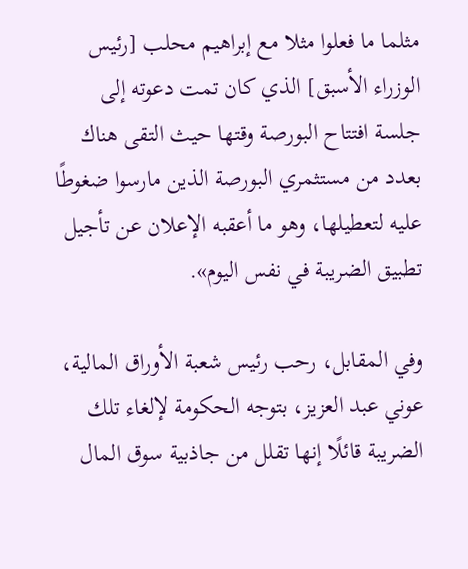مثلما ما فعلوا مثلا مع إبراهيم محلب [رئيس الوزراء الأسبق] الذي كان تمت دعوته إلى جلسة افتتاح البورصة وقتها حيث التقى هناك بعدد من مستثمري البورصة الذين مارسوا ضغوطًا عليه لتعطيلها، وهو ما أعقبه الإعلان عن تأجيل تطبيق الضريبة في نفس اليوم».

وفي المقابل، رحب رئيس شعبة الأوراق المالية، عوني عبد العزيز، بتوجه الحكومة لإلغاء تلك الضريبة قائلًا إنها تقلل من جاذبية سوق المال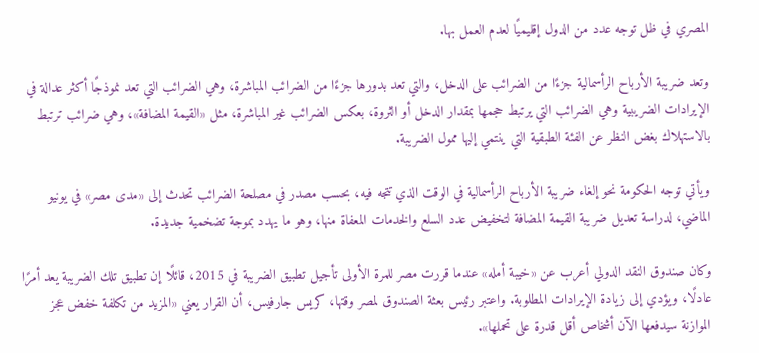المصري في ظل توجه عدد من الدول إقليميًا لعدم العمل بها.

وتعد ضريبة الأرباح الرأسمالية جزءًا من الضرائب على الدخل، والتي تعد بدورها جزءًا من الضرائب المباشرة، وهي الضرائب التي تعد نموذجًا أكثر عدالة في الإيرادات الضريبية وهي الضرائب التي يرتبط حجمها بمقدار الدخل أو الثروة، بعكس الضرائب غير المباشرة، مثل «القيمة المضافة»، وهي ضرائب ترتبط بالاستهلاك بغض النظر عن الفئة الطبقية التي ينتمي إليها ممول الضريبة.

ويأتي توجه الحكومة نحو إلغاء ضريبة الأرباح الرأسمالية في الوقت الذي تتجه فيه، بحسب مصدر في مصلحة الضرائب تحدث إلى «مدى مصر» في يونيو الماضي، لدراسة تعديل ضريبة القيمة المضافة لتخفيض عدد السلع والخدمات المعفاة منها، وهو ما يهدد بموجة تضخمية جديدة.

وكان صندوق النقد الدولي أعرب عن «خيبة أمله» عندما قررت مصر للمرة الأولى تأجيل تطبيق الضريبة في 2015، قائلًا إن تطبيق تلك الضريبة يعد أمرًا عادلًا، ويؤدي إلى زيادة الإيرادات المطلوبة. واعتبر رئيس بعثة الصندوق لمصر وقتها، كريس جارفيس، أن القرار يعني «المزيد من تكلفة خفض عجز الموازنة سيدفعها الآن أشخاص أقل قدرة على تحملها».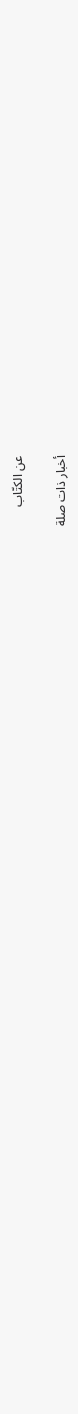عن الكتّاب

أخبار ذات صلة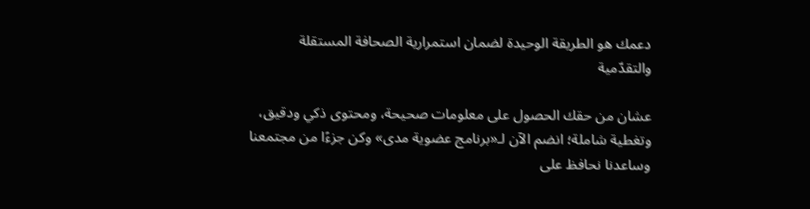دعمك هو الطريقة الوحيدة لضمان استمرارية الصحافة المستقلة والتقدّمية

عشان من حقك الحصول على معلومات صحيحة، ومحتوى ذكي ودقيق، وتغطية شاملة؛ انضم الآن لـ«برنامج عضوية مدى» وكن جزءًا من مجتمعنا وساعدنا نحافظ على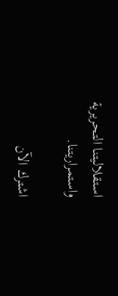استقلاليتنا التحريرية واستمراريتنا.

اشترك الآن